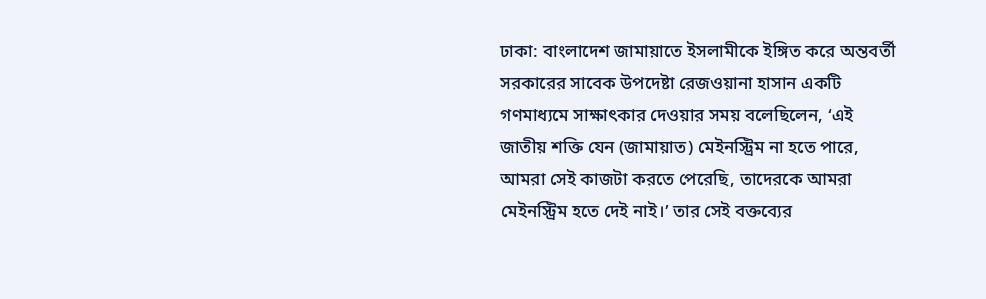ঢাকা: বাংলাদেশ জামায়াতে ইসলামীকে ইঙ্গিত করে অন্তবর্তী সরকারের সাবেক উপদেষ্টা রেজওয়ানা হাসান একটি গণমাধ্যমে সাক্ষাৎকার দেওয়ার সময় বলেছিলেন, ‘এই জাতীয় শক্তি যেন (জামায়াত) মেইনস্ট্রিম না হতে পারে, আমরা সেই কাজটা করতে পেরেছি, তাদেরকে আমরা মেইনস্ট্রিম হতে দেই নাই।’ তার সেই বক্তব্যের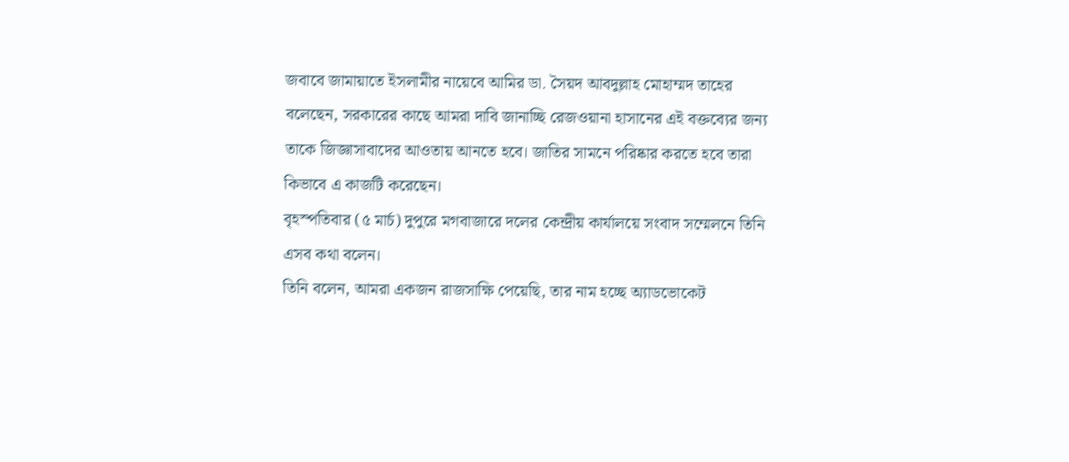জবাবে জামায়াতে ইসলামীর নায়েবে আমির ডা. সৈয়দ আবদুল্লাহ মোহাম্মদ তাহের বলেছেন, সরকারের কাছে আমরা দাবি জানাচ্ছি রেজওয়ানা হাসানের এই বক্তব্যের জন্য তাকে জিজ্ঞাসাবাদের আওতায় আনতে হবে। জাতির সামনে পরিষ্কার করতে হবে তারা কিভাবে এ কাজটি করেছেন।
বৃহস্পতিবার (৫ মার্চ) দুপুরে মগবাজারে দলের কেন্দ্রীয় কার্যালয়ে সংবাদ সম্মেলনে তিনি এসব কথা বলেন।
তিনি বলেন, আমরা একজন রাজসাক্ষি পেয়েছি, তার নাম হচ্ছে অ্যাডভোকেট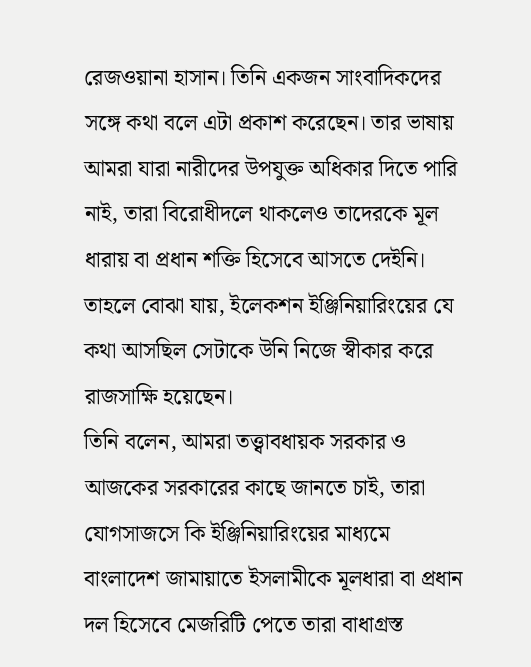রেজওয়ানা হাসান। তিনি একজন সাংবাদিকদের সঙ্গে কথা বলে এটা প্রকাশ করেছেন। তার ভাষায় আমরা যারা নারীদের উপযুক্ত অধিকার দিতে পারি নাই, তারা বিরোধীদলে থাকলেও তাদেরকে মূল ধারায় বা প্রধান শক্তি হিসেবে আসতে দেইনি। তাহলে বোঝা যায়, ইলেকশন ইঞ্জিনিয়ারিংয়ের যে কথা আসছিল সেটাকে উনি নিজে স্বীকার করে রাজসাক্ষি হয়েছেন।
তিনি বলেন, আমরা তত্ত্বাবধায়ক সরকার ও আজকের সরকারের কাছে জানতে চাই, তারা যোগসাজসে কি ইঞ্জিনিয়ারিংয়ের মাধ্যমে বাংলাদেশ জামায়াতে ইসলামীকে মূলধারা বা প্রধান দল হিসেবে মেজরিটি পেতে তারা বাধাগ্রস্ত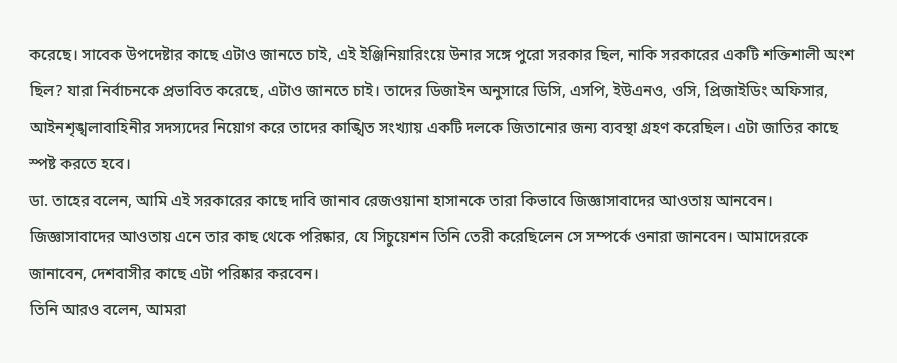করেছে। সাবেক উপদেষ্টার কাছে এটাও জানতে চাই, এই ইঞ্জিনিয়ারিংয়ে উনার সঙ্গে পুরো সরকার ছিল, নাকি সরকারের একটি শক্তিশালী অংশ ছিল? যারা নির্বাচনকে প্রভাবিত করেছে, এটাও জানতে চাই। তাদের ডিজাইন অনুসারে ডিসি, এসপি, ইউএনও, ওসি, প্রিজাইডিং অফিসার, আইনশৃঙ্খলাবাহিনীর সদস্যদের নিয়োগ করে তাদের কাঙ্খিত সংখ্যায় একটি দলকে জিতানোর জন্য ব্যবস্থা গ্রহণ করেছিল। এটা জাতির কাছে স্পষ্ট করতে হবে।
ডা. তাহের বলেন, আমি এই সরকারের কাছে দাবি জানাব রেজওয়ানা হাসানকে তারা কিভাবে জিজ্ঞাসাবাদের আওতায় আনবেন। জিজ্ঞাসাবাদের আওতায় এনে তার কাছ থেকে পরিষ্কার, যে সিচুয়েশন তিনি তেরী করেছিলেন সে সম্পর্কে ওনারা জানবেন। আমাদেরকে জানাবেন, দেশবাসীর কাছে এটা পরিষ্কার করবেন।
তিনি আরও বলেন, আমরা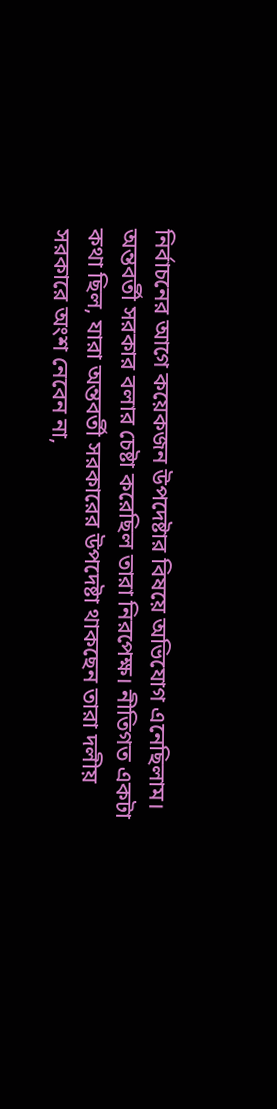নির্বাচনের আগে কয়েকজন উপদেষ্টার বিষয়ে অভিযোগ এনেছিলাম। অন্তবর্তী সরকার বলার চেষ্টা করেছিল তারা নিরপেক্ষ। নীতিগত একটা কথা ছিল, যারা অন্তবর্তী সরকারের উপদেষ্টা থাকছেন তারা দলীয় সরকারে অংশ নেবেন না,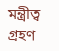মন্ত্রীত্ব গ্রহণ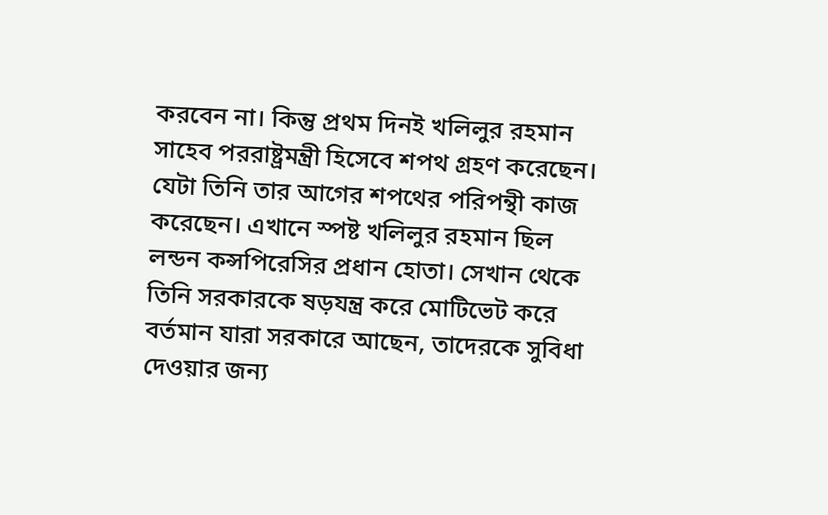করবেন না। কিন্তু প্রথম দিনই খলিলুর রহমান সাহেব পররাষ্ট্রমন্ত্রী হিসেবে শপথ গ্রহণ করেছেন। যেটা তিনি তার আগের শপথের পরিপন্থী কাজ করেছেন। এখানে স্পষ্ট খলিলুর রহমান ছিল লন্ডন কন্সপিরেসির প্রধান হোতা। সেখান থেকে তিনি সরকারকে ষড়যন্ত্র করে মোটিভেট করে বর্তমান যারা সরকারে আছেন, তাদেরকে সুবিধা দেওয়ার জন্য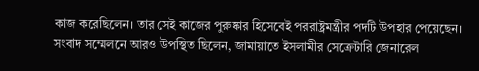কাজ করেছিলেন। তার সেই কাজের পুরুষ্কার হিসেবেই পররাষ্ট্রমন্ত্রীর পদটি উপহার পেয়েছেন।
সংবাদ সম্মেলনে আরও উপস্থিত ছিলেন, জামায়াতে ইসলামীর সেক্রেটারি জেনারেল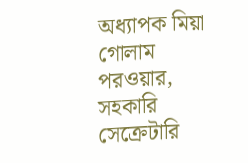অধ্যাপক মিয়া গোলাম পরওয়ার, সহকারি সেক্রেটারি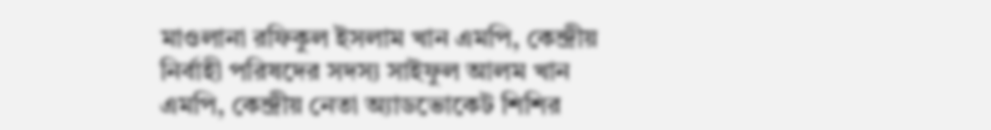মাওলানা রফিকুল ইসলাম খান এমপি, কেন্দ্রীয় নির্বাহী পরিষদের সদস্য সাইফুল আলম খান এমপি, কেন্দ্রীয় নেতা অ্যাডভোকেট শিশির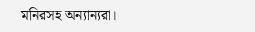মনিরসহ অন্যান্যরা।